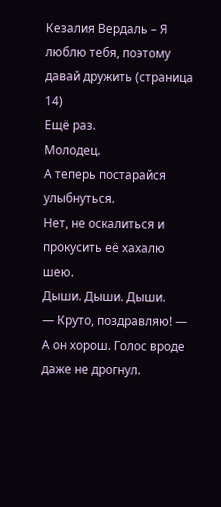Кезалия Вердаль – Я люблю тебя, поэтому давай дружить (страница 14)
Ещё раз.
Молодец.
А теперь постарайся улыбнуться.
Нет, не оскалиться и прокусить её хахалю шею.
Дыши. Дыши. Дыши.
— Круто, поздравляю! — А он хорош. Голос вроде даже не дрогнул.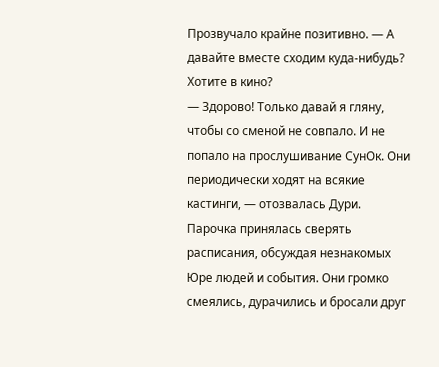Прозвучало крайне позитивно. — А давайте вместе сходим куда-нибудь? Хотите в кино?
— Здорово! Только давай я гляну, чтобы со сменой не совпало. И не попало на прослушивание СунОк. Они периодически ходят на всякие кастинги, — отозвалась Дури.
Парочка принялась сверять расписания, обсуждая незнакомых Юре людей и события. Они громко смеялись, дурачились и бросали друг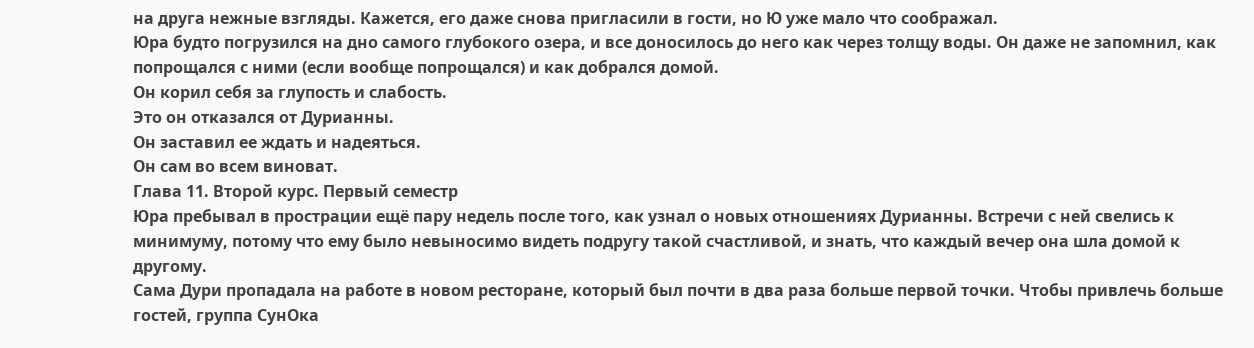на друга нежные взгляды. Кажется, его даже снова пригласили в гости, но Ю уже мало что соображал.
Юра будто погрузился на дно самого глубокого озера, и все доносилось до него как через толщу воды. Он даже не запомнил, как попрощался с ними (если вообще попрощался) и как добрался домой.
Он корил себя за глупость и слабость.
Это он отказался от Дурианны.
Он заставил ее ждать и надеяться.
Он сам во всем виноват.
Глава 11. Второй курс. Первый семестр
Юра пребывал в прострации ещё пару недель после того, как узнал о новых отношениях Дурианны. Встречи с ней свелись к минимуму, потому что ему было невыносимо видеть подругу такой счастливой, и знать, что каждый вечер она шла домой к другому.
Сама Дури пропадала на работе в новом ресторане, который был почти в два раза больше первой точки. Чтобы привлечь больше гостей, группа СунОка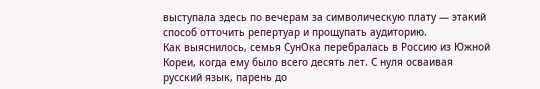выступала здесь по вечерам за символическую плату — этакий способ отточить репертуар и прощупать аудиторию.
Как выяснилось, семья СунОка перебралась в Россию из Южной Кореи, когда ему было всего десять лет. С нуля осваивая русский язык, парень до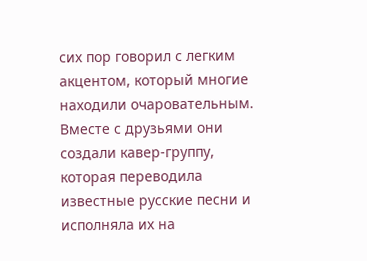сих пор говорил с легким акцентом, который многие находили очаровательным. Вместе с друзьями они создали кавер-группу, которая переводила известные русские песни и исполняла их на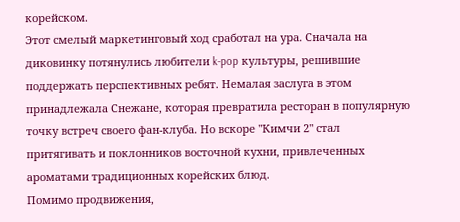корейском.
Этот смелый маркетинговый ход сработал на ура. Сначала на диковинку потянулись любители k-pop культуры, решившие поддержать перспективных ребят. Немалая заслуга в этом принадлежала Снежане, которая превратила ресторан в популярную точку встреч своего фан-клуба. Но вскоре "Кимчи 2" стал притягивать и поклонников восточной кухни, привлеченных ароматами традиционных корейских блюд.
Помимо продвижения,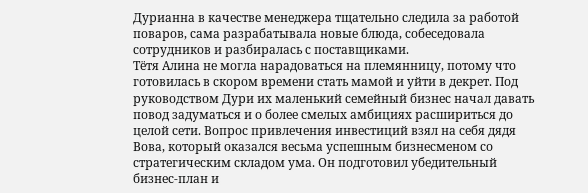Дурианна в качестве менеджера тщательно следила за работой поваров, сама разрабатывала новые блюда, собеседовала сотрудников и разбиралась с поставщиками.
Тётя Алина не могла нарадоваться на племянницу, потому что готовилась в скором времени стать мамой и уйти в декрет. Под руководством Дури их маленький семейный бизнес начал давать повод задуматься и о более смелых амбициях расшириться до целой сети. Вопрос привлечения инвестиций взял на себя дядя Вова, который оказался весьма успешным бизнесменом со стратегическим складом ума. Он подготовил убедительный бизнес-план и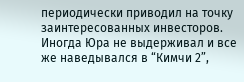периодически приводил на точку заинтересованных инвесторов.
Иногда Юра не выдерживал и все же наведывался в “Кимчи 2”,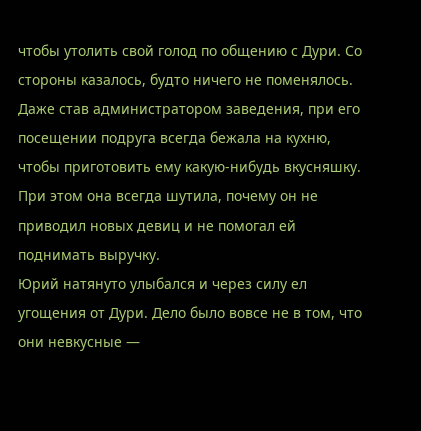чтобы утолить свой голод по общению с Дури. Со стороны казалось, будто ничего не поменялось. Даже став администратором заведения, при его посещении подруга всегда бежала на кухню, чтобы приготовить ему какую-нибудь вкусняшку. При этом она всегда шутила, почему он не приводил новых девиц и не помогал ей поднимать выручку.
Юрий натянуто улыбался и через силу ел угощения от Дури. Дело было вовсе не в том, что они невкусные —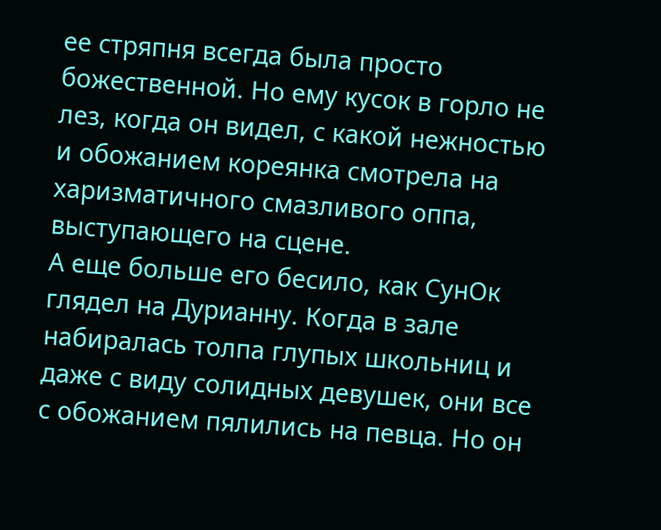ее стряпня всегда была просто божественной. Но ему кусок в горло не лез, когда он видел, с какой нежностью и обожанием кореянка смотрела на харизматичного смазливого оппа, выступающего на сцене.
А еще больше его бесило, как СунОк глядел на Дурианну. Когда в зале набиралась толпа глупых школьниц и даже с виду солидных девушек, они все с обожанием пялились на певца. Но он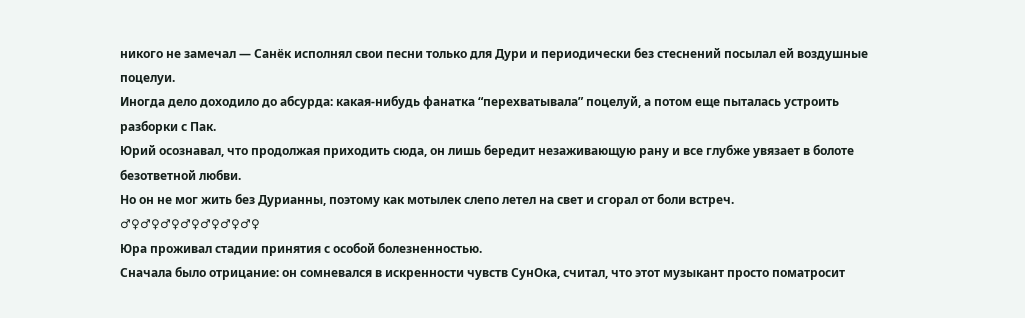никого не замечал — Санёк исполнял свои песни только для Дури и периодически без стеснений посылал ей воздушные поцелуи.
Иногда дело доходило до абсурда: какая-нибудь фанатка “перехватывала” поцелуй, а потом еще пыталась устроить разборки с Пак.
Юрий осознавал, что продолжая приходить сюда, он лишь бередит незаживающую рану и все глубже увязает в болоте безответной любви.
Но он не мог жить без Дурианны, поэтому как мотылек слепо летел на свет и сгорал от боли встреч.
♂♀♂♀♂♀♂♀♂♀♂♀♂♀
Юра проживал стадии принятия с особой болезненностью.
Сначала было отрицание: он сомневался в искренности чувств СунОка, считал, что этот музыкант просто поматросит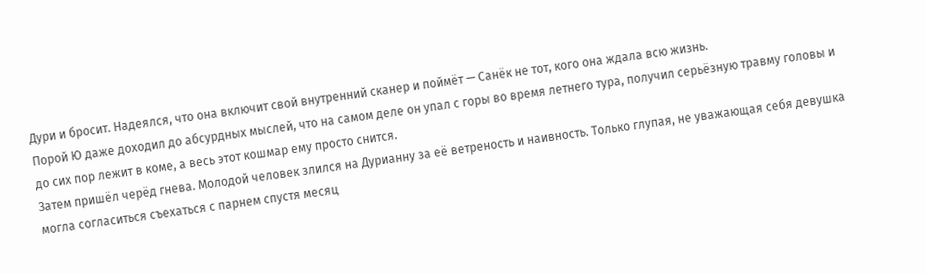Дури и бросит. Надеялся, что она включит свой внутренний сканер и поймёт — Санёк не тот, кого она ждала всю жизнь.
Порой Ю даже доходил до абсурдных мыслей, что на самом деле он упал с горы во время летнего тура, получил серьёзную травму головы и до сих пор лежит в коме, а весь этот кошмар ему просто снится.
Затем пришёл черёд гнева. Молодой человек злился на Дурианну за её ветреность и наивность. Только глупая, не уважающая себя девушка могла согласиться съехаться с парнем спустя месяц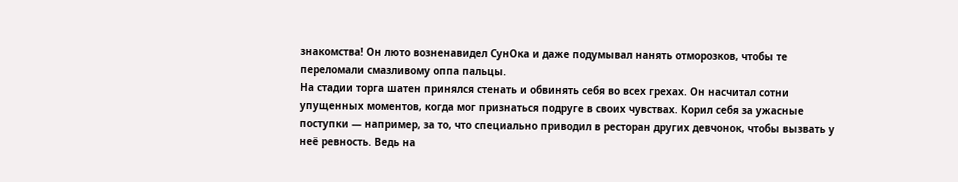знакомства! Он люто возненавидел СунОка и даже подумывал нанять отморозков, чтобы те переломали смазливому оппа пальцы.
На стадии торга шатен принялся стенать и обвинять себя во всех грехах. Он насчитал сотни упущенных моментов, когда мог признаться подруге в своих чувствах. Корил себя за ужасные поступки — например, за то, что специально приводил в ресторан других девчонок, чтобы вызвать у неё ревность. Ведь на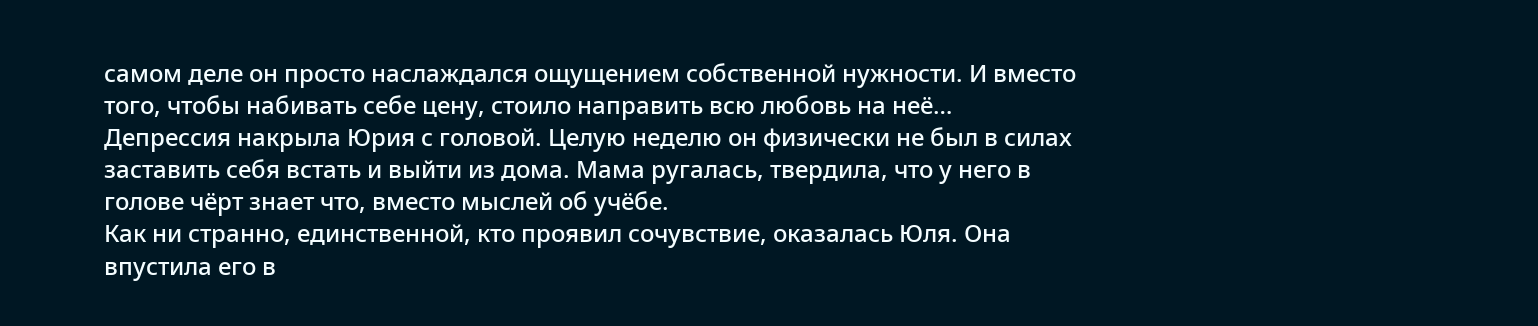самом деле он просто наслаждался ощущением собственной нужности. И вместо того, чтобы набивать себе цену, стоило направить всю любовь на неё…
Депрессия накрыла Юрия с головой. Целую неделю он физически не был в силах заставить себя встать и выйти из дома. Мама ругалась, твердила, что у него в голове чёрт знает что, вместо мыслей об учёбе.
Как ни странно, единственной, кто проявил сочувствие, оказалась Юля. Она впустила его в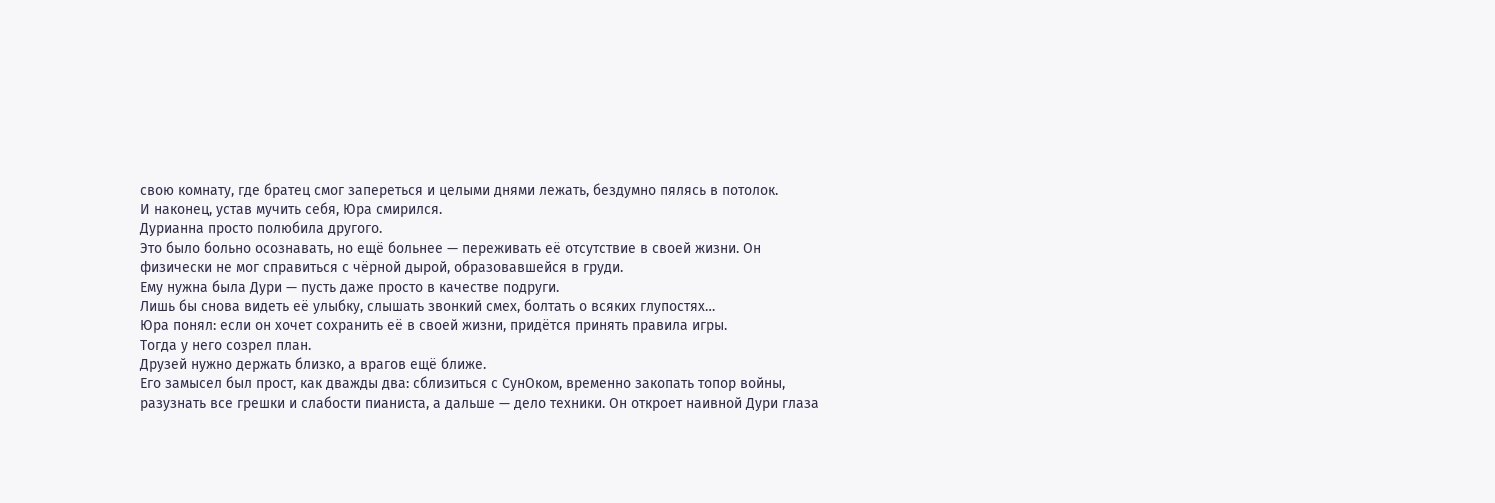свою комнату, где братец смог запереться и целыми днями лежать, бездумно пялясь в потолок.
И наконец, устав мучить себя, Юра смирился.
Дурианна просто полюбила другого.
Это было больно осознавать, но ещё больнее — переживать её отсутствие в своей жизни. Он физически не мог справиться с чёрной дырой, образовавшейся в груди.
Ему нужна была Дури — пусть даже просто в качестве подруги.
Лишь бы снова видеть её улыбку, слышать звонкий смех, болтать о всяких глупостях…
Юра понял: если он хочет сохранить её в своей жизни, придётся принять правила игры.
Тогда у него созрел план.
Друзей нужно держать близко, а врагов ещё ближе.
Его замысел был прост, как дважды два: сблизиться с СунОком, временно закопать топор войны, разузнать все грешки и слабости пианиста, а дальше — дело техники. Он откроет наивной Дури глаза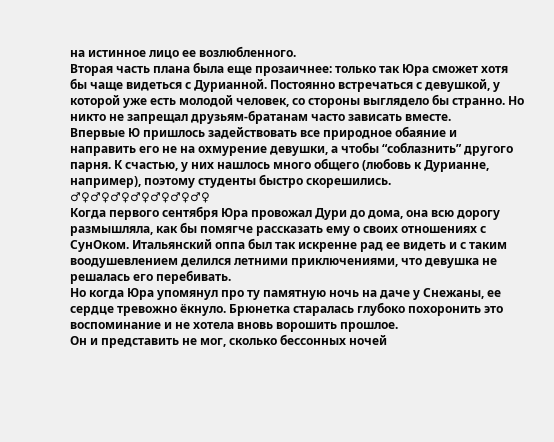на истинное лицо ее возлюбленного.
Вторая часть плана была еще прозаичнее: только так Юра сможет хотя бы чаще видеться с Дурианной. Постоянно встречаться с девушкой, у которой уже есть молодой человек, со стороны выглядело бы странно. Но никто не запрещал друзьям-братанам часто зависать вместе.
Впервые Ю пришлось задействовать все природное обаяние и направить его не на охмурение девушки, а чтобы “соблазнить” другого парня. К счастью, у них нашлось много общего (любовь к Дурианне, например), поэтому студенты быстро скорешились.
♂♀♂♀♂♀♂♀♂♀♂♀♂♀
Когда первого сентября Юра провожал Дури до дома, она всю дорогу размышляла, как бы помягче рассказать ему о своих отношениях с СунОком. Итальянский оппа был так искренне рад ее видеть и с таким воодушевлением делился летними приключениями, что девушка не решалась его перебивать.
Но когда Юра упомянул про ту памятную ночь на даче у Снежаны, ее сердце тревожно ёкнуло. Брюнетка старалась глубоко похоронить это воспоминание и не хотела вновь ворошить прошлое.
Он и представить не мог, сколько бессонных ночей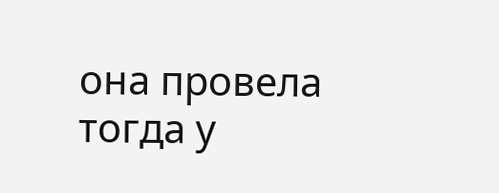она провела тогда у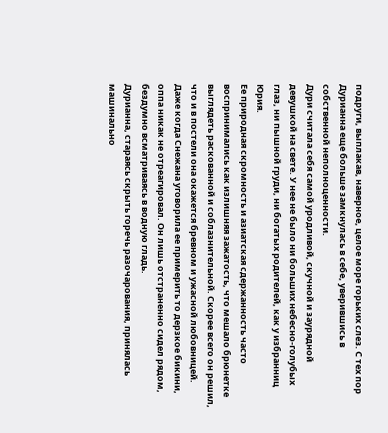подруги, выплакав, наверное, целое море горьких слез. С тех пор Дурианна еще больше замкнулась в себе, уверившись в собственной неполноценности.
Дури считала себя самой уродливой, скучной и заурядной девушкой на свете. У нее не было ни больших небесно-голубых глаз, ни пышной груди, ни богатых родителей, как у избранниц Юрия.
Ее природная скромность и азиатская сдержанность часто воспринимались как излишняя зажатость, что мешало брюнетке выглядеть раскованной и соблазнительной. Скорее всего он решил, что и в постели она окажется бревном и ужасной любовницей.
Даже когда Снежана уговорила ее примерить то дерзкое бикини, оппа никак не отреагировал. Он лишь отстраненно сидел рядом, бездумно всматриваясь в водную гладь.
Дурианна, стараясь скрыть горечь разочарования, принялась машинально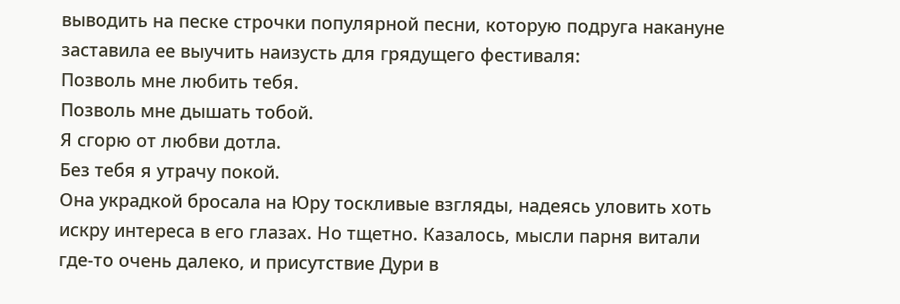выводить на песке строчки популярной песни, которую подруга накануне заставила ее выучить наизусть для грядущего фестиваля:
Позволь мне любить тебя.
Позволь мне дышать тобой.
Я сгорю от любви дотла.
Без тебя я утрачу покой.
Она украдкой бросала на Юру тоскливые взгляды, надеясь уловить хоть искру интереса в его глазах. Но тщетно. Казалось, мысли парня витали где-то очень далеко, и присутствие Дури в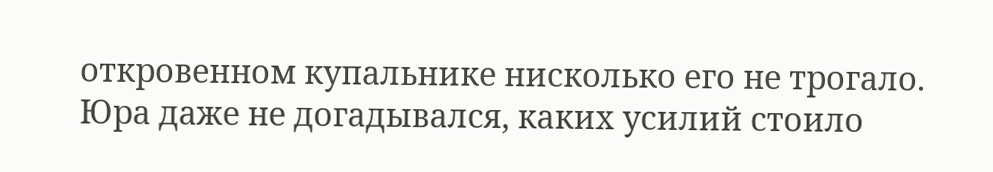откровенном купальнике нисколько его не трогало.
Юра даже не догадывался, каких усилий стоило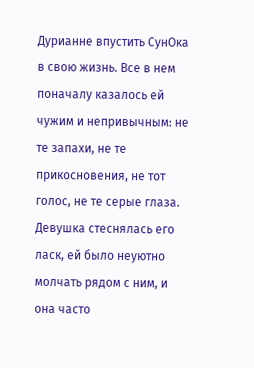Дурианне впустить СунОка в свою жизнь. Все в нем поначалу казалось ей чужим и непривычным: не те запахи, не те прикосновения, не тот голос, не те серые глаза. Девушка стеснялась его ласк, ей было неуютно молчать рядом с ним, и она часто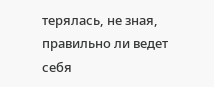терялась, не зная, правильно ли ведет себя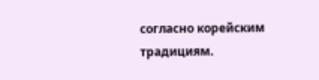согласно корейским традициям.